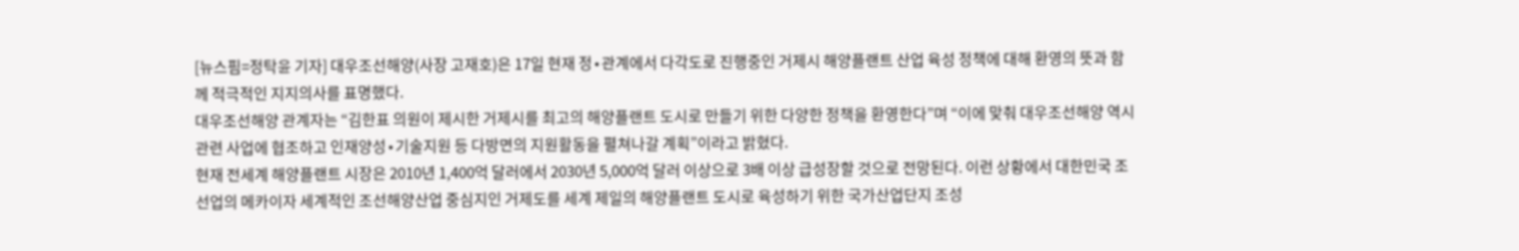[뉴스핌=정탁윤 기자] 대우조선해양(사장 고재호)은 17일 현재 정∙관계에서 다각도로 진행중인 거제시 해양플랜트 산업 육성 정책에 대해 환영의 뜻과 함께 적극적인 지지의사를 표명했다.
대우조선해양 관계자는 “김한표 의원이 제시한 거제시를 최고의 해양플랜트 도시로 만들기 위한 다양한 정책을 환영한다”며 “이에 맞춰 대우조선해양 역시 관련 사업에 협조하고 인재양성∙기술지원 등 다방면의 지원활동을 펼쳐나갈 계획”이라고 밝혔다.
현재 전세계 해양플랜트 시장은 2010년 1,400억 달러에서 2030년 5,000억 달러 이상으로 3배 이상 급성장할 것으로 전망된다. 이런 상황에서 대한민국 조선업의 메카이자 세계적인 조선해양산업 중심지인 거제도를 세계 제일의 해양플랜트 도시로 육성하기 위한 국가산업단지 조성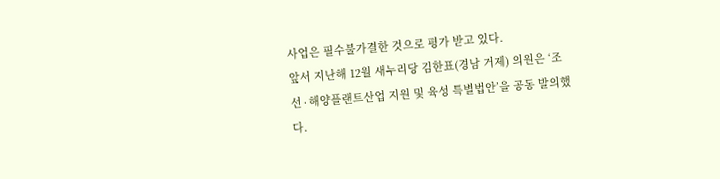사업은 필수불가결한 것으로 평가 받고 있다.
앞서 지난해 12월 새누리당 김한표(경남 거제) 의원은 ‘조선∙해양플랜트산업 지원 및 육성 특별법안’을 공동 발의했다.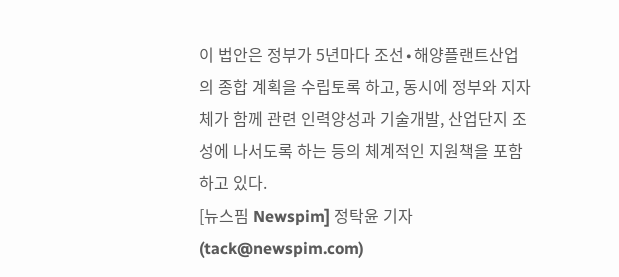이 법안은 정부가 5년마다 조선∙해양플랜트산업의 종합 계획을 수립토록 하고, 동시에 정부와 지자체가 함께 관련 인력양성과 기술개발, 산업단지 조성에 나서도록 하는 등의 체계적인 지원책을 포함하고 있다.
[뉴스핌 Newspim] 정탁윤 기자 (tack@newspim.com)